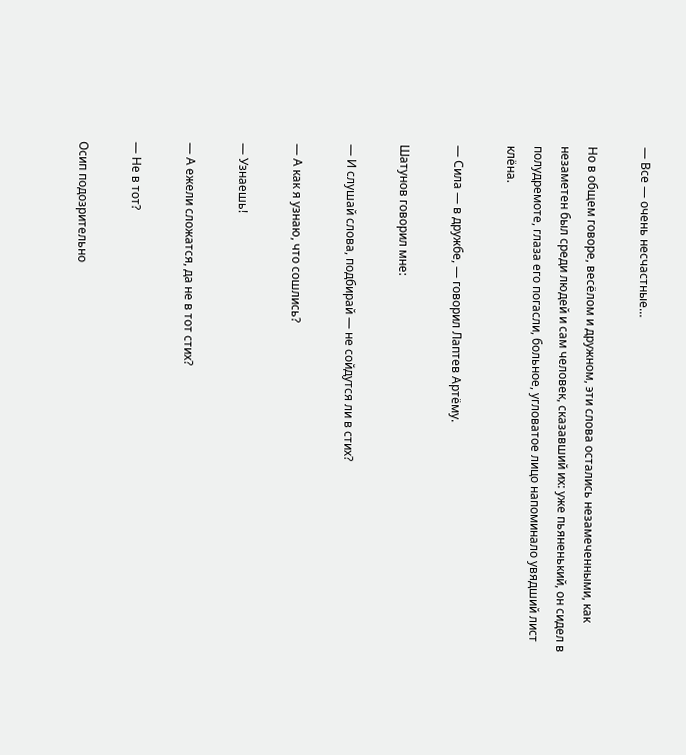— Все — очень несчастные…

Но в общем говоре, весёлом и дружном, эти слова остались незамеченными, как незаметен был среди людей и сам человек, сказавший их: уже пьяненький, он сидел в полудремоте, глаза его погасли, больное, угловатое лицо напоминало увядший лист клёна.

— Сила — в дружбе, — говорил Лаптев Артёму.

Шатунов говорил мне:

— И слушай слова, подбирай — не сойдутся ли в стих?

— А как я узнаю, что сошлись?

— Узнаешь!

— А ежели сложатся, да не в тот стих?

— Не в тот?

Осип подозрительно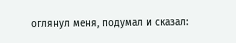оглянул меня, подумал и сказал: